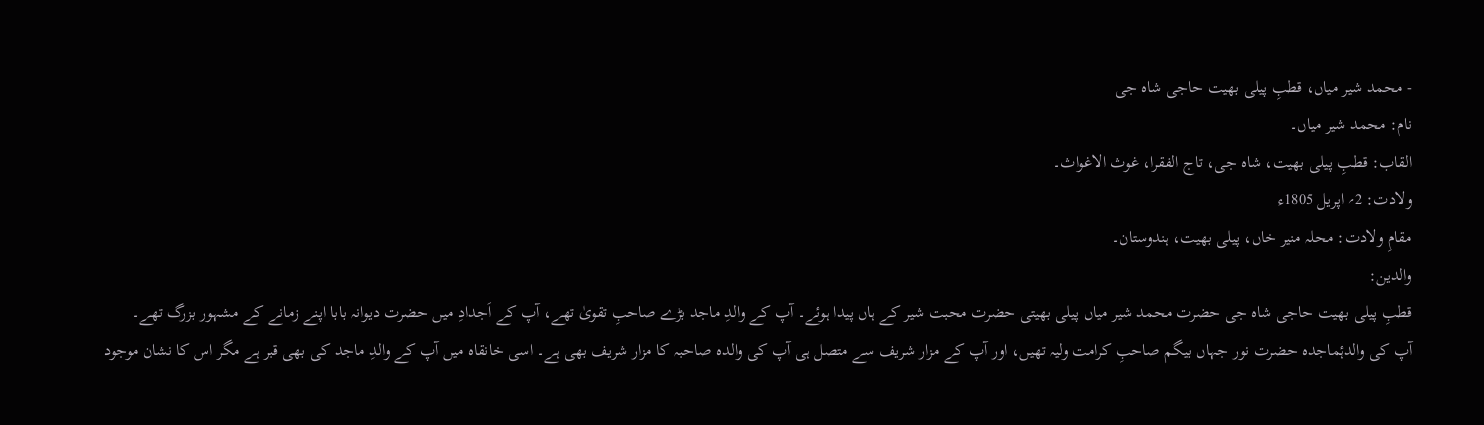- محمد شیر میاں، قطبِ پیلی بھیت حاجی شاہ جی
نام: محمد شیر میاں۔
القاب: قطبِ پیلی بھیت، شاہ جی، تاج الفقرا، غوث الاغواث۔
ولادت: 2؍ اپریل 1805ء
مقامِ ولادت: محلہ منیر خاں، پیلی بھیت، ہندوستان۔
والدین:
قطبِ پیلی بھیت حاجی شاہ جی حضرت محمد شیر میاں پیلی بھیتی حضرت محبت شیر کے ہاں پیدا ہوئے۔ آپ کے والدِ ماجد بڑے صاحبِ تقویٰ تھے، آپ کے اَجدادِ میں حضرت دیوانہ بابا اپنے زمانے کے مشہور بزرگ تھے۔
آپ کی والدۂماجدہ حضرت نور جہاں بیگم صاحبِ کرامت ولیہ تھیں، اور آپ کے مزار شریف سے متصل ہی آپ کی والدہ صاحبہ کا مزار شریف بھی ہے۔ اسی خانقاہ میں آپ کے والدِ ماجد کی بھی قبر ہے مگر اس کا نشان موجود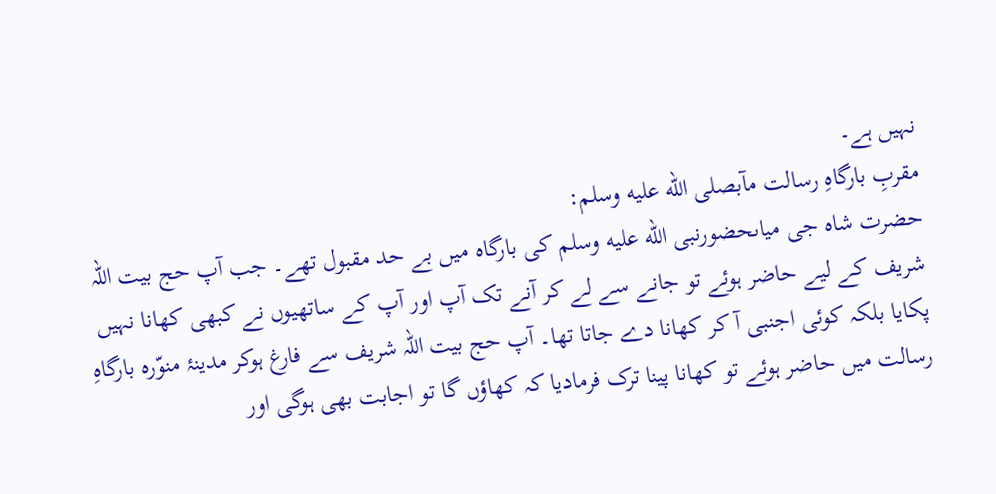نہیں ہے۔
مقربِ بارگاہِ رسالت مآبصلى الله عليه وسلم:
حضرت شاہ جی میاںحضورنبی الله عليه وسلم کی بارگاہ میں بے حد مقبول تھے۔ جب آپ حج بیت اللہ شریف کے لیے حاضر ہوئے تو جانے سے لے کر آنے تک آپ اور آپ کے ساتھیوں نے کبھی کھانا نہیں پکایا بلکہ کوئی اجنبی آ کر کھانا دے جاتا تھا۔ آپ حج بیت اللہ شریف سے فارغ ہوکر مدینۂ منوّرہ بارگاہِ رسالت میں حاضر ہوئے تو کھانا پینا ترک فرمادیا کہ کھاؤں گا تو اجابت بھی ہوگی اور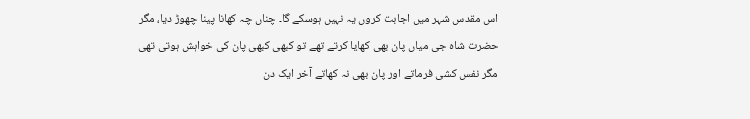اس مقدس شہر میں اجابت کروں یہ نہیں ہوسکے گا۔ چناں چہ کھانا پینا چھوڑ دیا، مگر حضرت شاہ جی میاں پان بھی کھایا کرتے تھے تو کبھی کبھی پان کی خواہش ہوتی تھی مگر نفس کشی فرماتے اور پان بھی نہ کھاتے آخر ایک دن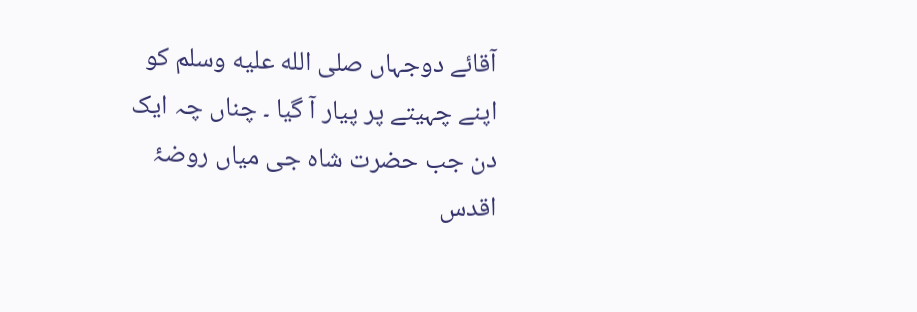آقائے دوجہاں صلى الله عليه وسلم کو اپنے چہیتے پر پیار آ گیا ۔ چناں چہ ایک دن جب حضرت شاہ جی میاں روضۂ اقدس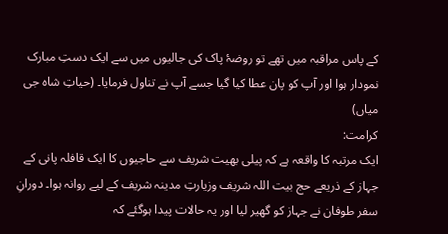کے پاس مراقبہ میں تھے تو روضۂ پاک کی جالیوں میں سے ایک دستِ مبارک نمودار ہوا اور آپ کو پان عطا کیا گیا جسے آپ نے تناول فرمایا۔ (حیاتِ شاہ جی میاں)
کرامت:
ایک مرتبہ کا واقعہ ہے کہ پیلی بھیت شریف سے حاجیوں کا ایک قافلہ پانی کے جہاز کے ذریعے حج بیت اللہ شریف وزیارتِ مدینہ شریف کے لیے روانہ ہوا۔ دورانِ سفر طوفان نے جہاز کو گھیر لیا اور یہ حالات پیدا ہوگئے کہ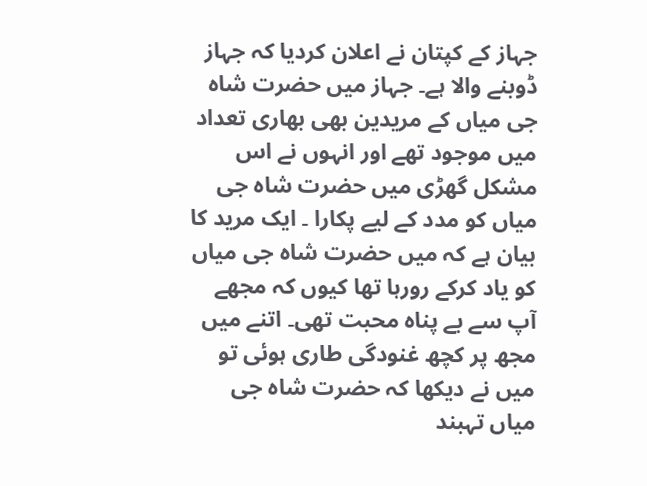جہاز کے کپتان نے اعلان کردیا کہ جہاز ڈوبنے والا ہے۔ جہاز میں حضرت شاہ جی میاں کے مریدین بھی بھاری تعداد میں موجود تھے اور انہوں نے اس مشکل گھڑی میں حضرت شاہ جی میاں کو مدد کے لیے پکارا ۔ ایک مرید کا بیان ہے کہ میں حضرت شاہ جی میاں کو یاد کرکے رورہا تھا کیوں کہ مجھے آپ سے بے پناہ محبت تھی۔ اتنے میں مجھ پر کچھ غنودگی طاری ہوئی تو میں نے دیکھا کہ حضرت شاہ جی میاں تہبند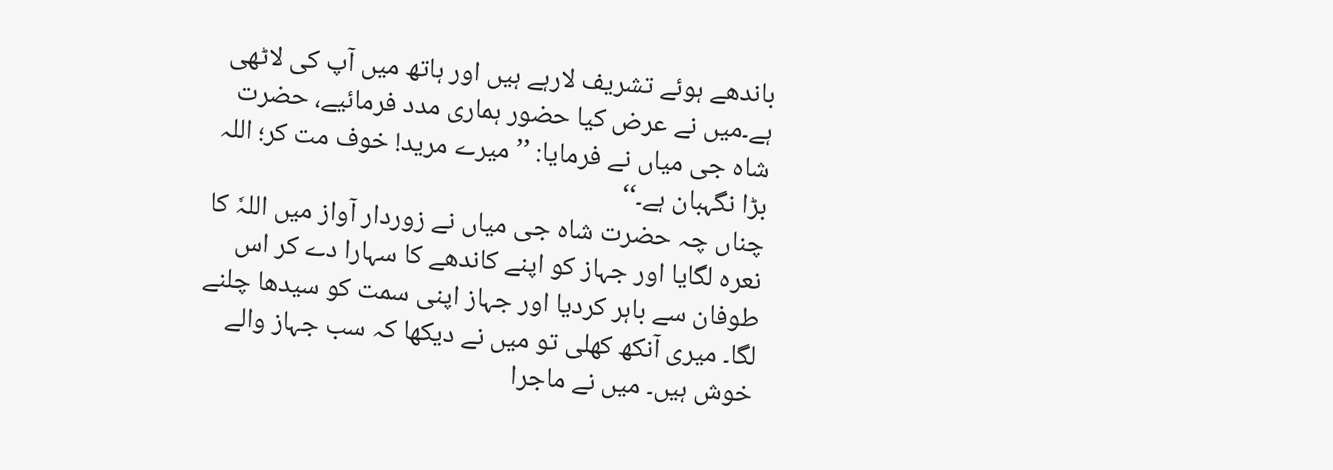باندھے ہوئے تشریف لارہے ہیں اور ہاتھ میں آپ کی لاٹھی ہے۔میں نے عرض کیا حضور ہماری مدد فرمائیے، حضرت شاہ جی میاں نے فرمایا: ’’ میرے مرید! خوف مت کر؛ اللہ بڑا نگہبان ہے۔‘‘
چناں چہ حضرت شاہ جی میاں نے زوردار آواز میں اللہٗ کا نعرہ لگایا اور جہاز کو اپنے کاندھے کا سہارا دے کر اس طوفان سے باہر کردیا اور جہاز اپنی سمت کو سیدھا چلنے لگا۔ میری آنکھ کھلی تو میں نے دیکھا کہ سب جہاز والے خوش ہیں۔ میں نے ماجرا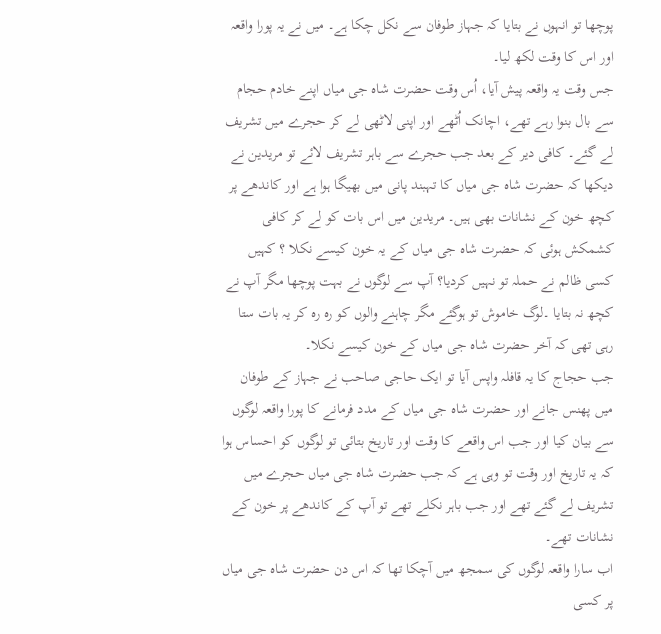پوچھا تو انہوں نے بتایا کہ جہاز طوفان سے نکل چکا ہے۔ میں نے یہ پورا واقعہ اور اس کا وقت لکھ لیا۔
جس وقت یہ واقعہ پیش آیا، اُس وقت حضرت شاہ جی میاں اپنے خادم حجام سے بال بنوا رہے تھے، اچانک اُٹھے اور اپنی لاٹھی لے کر حجرے میں تشریف لے گئے۔ کافی دیر کے بعد جب حجرے سے باہر تشریف لائے تو مریدین نے دیکھا کہ حضرت شاہ جی میاں کا تہبند پانی میں بھیگا ہوا ہے اور کاندھے پر کچھ خون کے نشانات بھی ہیں۔ مریدین میں اس بات کو لے کر کافی کشمکش ہوئی کہ حضرت شاہ جی میاں کے یہ خون کیسے نکلا ؟ کہیں کسی ظالم نے حملہ تو نہیں کردیا؟ آپ سے لوگوں نے بہت پوچھا مگر آپ نے کچھ نہ بتایا ۔لوگ خاموش تو ہوگئے مگر چاہنے والوں کو رہ رہ کر یہ بات ستا رہی تھی کہ آخر حضرت شاہ جی میاں کے خون کیسے نکلا۔
جب حجاج کا یہ قافلہ واپس آیا تو ایک حاجی صاحب نے جہاز کے طوفان میں پھنس جانے اور حضرت شاہ جی میاں کے مدد فرمانے کا پورا واقعہ لوگوں سے بیان کیا اور جب اس واقعے کا وقت اور تاریخ بتائی تو لوگوں کو احساس ہوا کہ یہ تاریخ اور وقت تو وہی ہے کہ جب حضرت شاہ جی میاں حجرے میں تشریف لے گئے تھے اور جب باہر نکلے تھے تو آپ کے کاندھے پر خون کے نشانات تھے۔
اب سارا واقعہ لوگوں کی سمجھ میں آچکا تھا کہ اس دن حضرت شاہ جی میاں پر کسی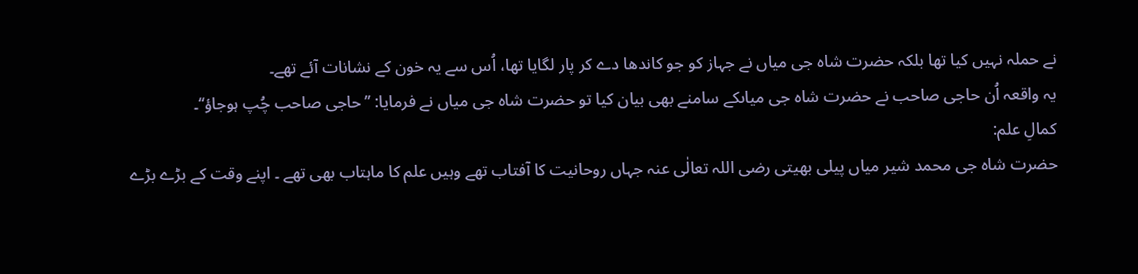نے حملہ نہیں کیا تھا بلکہ حضرت شاہ جی میاں نے جہاز کو جو کاندھا دے کر پار لگایا تھا، اُس سے یہ خون کے نشانات آئے تھے۔
یہ واقعہ اُن حاجی صاحب نے حضرت شاہ جی میاںکے سامنے بھی بیان کیا تو حضرت شاہ جی میاں نے فرمایا: ’’حاجی صاحب چُپ ہوجاؤ‘‘۔
کمالِ علم:
حضرت شاہ جی محمد شیر میاں پیلی بھیتی رضی اللہ تعالٰی عنہ جہاں روحانیت کا آفتاب تھے وہیں علم کا ماہتاب بھی تھے ۔ اپنے وقت کے بڑے بڑے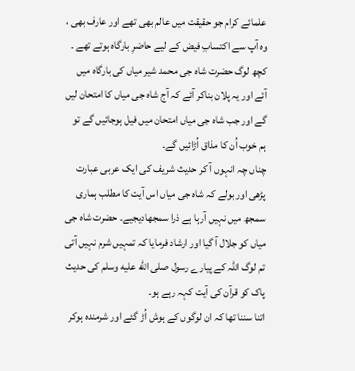علمائے کرام جو حقیقت میں عالم بھی تھے اور عارف بھی ، وہ آپ سے اکتسابِ فیض کے لیے حاضرِ بارگاہ ہوتے تھے ۔
کچھ لوگ حضرت شاہ جی محمد شیر میاں کی بارگاہ میں آئے اور یہ پلان بناکر آئے کہ آج شاہ جی میاں کا امتحان لیں گے اور جب شاہ جی میاں امتحان میں فیل ہوجائیں گے تو ہم خوب اُن کا مذاق اُڑائیں گے۔
چناں چہ انہوں آ کر حدیث شریف کی ایک عربی عبارت پڑھی اور بولے کہ شاہ جی میاں اس آیت کا مطلب ہماری سمجھ میں نہیں آرہا ہے ذرا سمجھادیجیے۔ حضرت شاہ جی میاں کو جلال آ گیا اور ارشاد فرمایا کہ تمہیں شرم نہیں آتی تم لوگ اللہ کے پیارے رسول صلى الله عليه وسلم کی حدیث پاک کو قرآن کی آیت کہہ رہے ہو۔
اتنا سننا تھا کہ ان لوگوں کے ہوش اُڑ گئے اور شرمندہ ہوکر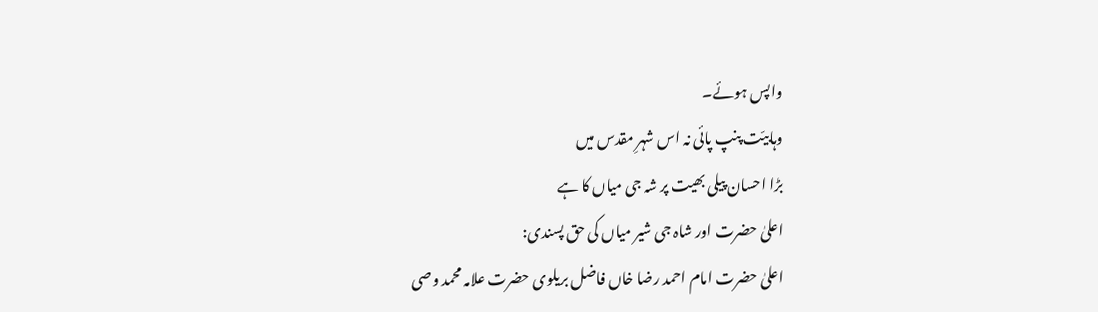واپس ہوئے۔
وہابیّت پنپ پائی نہ اس شہرِ مقدس میں
بڑا احسان پیلی بھیت پر شہ جی میاں کا ہے
اعلیٰ حضرت اور شاہ جی شیر میاں کی حق پسندی:
اعلیٰ حضرت امام احمد رضا خاں فاضل بریلوی حضرت علامہ محمد وصی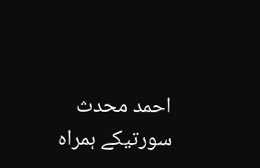احمد محدث سورتیکے ہمراہ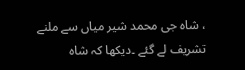، شاہ جی محمد شیر میاں سے ملنے تشریف لے گئے ۔دیکھا کہ شاہ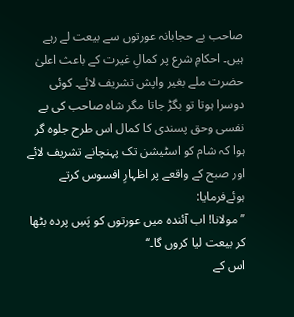صاحب بے حجابانہ عورتوں سے بیعت لے رہے ہیں۔ احکامِ شرع پر کمالِ غیرت کے باعث اعلیٰ حضرت ملے بغیر واپش تشریف لائے۔ کوئی دوسرا ہوتا تو بگڑ جاتا مگر شاہ صاحب کی بے نفسی وحق پسندی کا کمال اس طرح جلوہ گر ہوا کہ شام کو اسٹیشن تک پہنچانے تشریف لائے اور صبح کے واقعے پر اظہارِ افسوس کرتے ہوئےفرمایا:
’’مولانا! اب آئندہ میں عورتوں کو پَسِ پردہ بٹھا کر بیعت لیا کروں گا۔‘‘
اس کے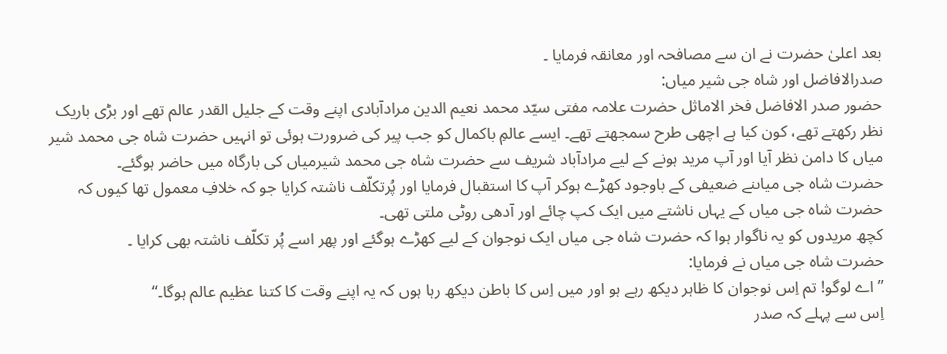بعد اعلیٰ حضرت نے ان سے مصافحہ اور معانقہ فرمایا ۔
صدرالافاضل اور شاہ جی شیر میاں:
حضور صدر الافاضل فخر الاماثل حضرت علامہ مفتی سیّد محمد نعیم الدین مرادآبادی اپنے وقت کے جلیل القدر عالم تھے اور بڑی باریک نظر رکھتے تھے، کون کیا ہے اچھی طرح سمجھتے تھے۔ ایسے عالمِ باکمال کو جب پیر کی ضرورت ہوئی تو انہیں حضرت شاہ جی محمد شیر میاں کا دامن نظر آیا اور آپ مرید ہونے کے لیے مرادآباد شریف سے حضرت شاہ جی محمد شیرمیاں کی بارگاہ میں حاضر ہوگئے۔
حضرت شاہ جی میاںنے ضعیفی کے باوجود کھڑے ہوکر آپ کا استقبال فرمایا اور پُرتکلّف ناشتہ کرایا جو کہ خلافِ معمول تھا کیوں کہ حضرت شاہ جی میاں کے یہاں ناشتے میں ایک کپ چائے اور آدھی روٹی ملتی تھی۔
کچھ مریدوں کو یہ ناگوار ہوا کہ حضرت شاہ جی میاں ایک نوجوان کے لیے کھڑے ہوگئے اور پھر اسے پُر تکلّف ناشتہ بھی کرایا ۔
حضرت شاہ جی میاں نے فرمایا:
’’اے لوگو! تم اِس نوجوان کا ظاہر دیکھ رہے ہو اور میں اِس کا باطن دیکھ رہا ہوں کہ یہ اپنے وقت کا کتنا عظیم عالم ہوگا۔‘‘
اِس سے پہلے کہ صدر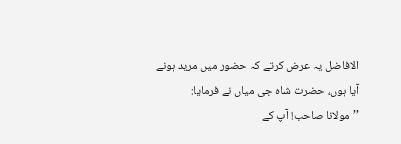الافاضل یہ عرض کرتے کہ حضور میں مرید ہونے آیا ہوں، حضرت شاہ جی میاں نے فرمایا:
’’مولانا صاحب! آپ کے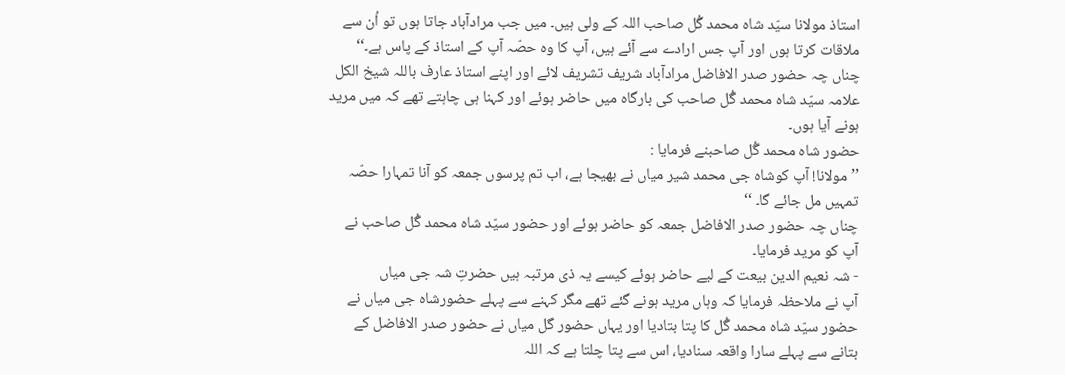استاذ مولانا سیّد شاہ محمد گُل صاحب اللہ کے ولی ہیں۔ میں جب مرادآباد جاتا ہوں تو اُن سے ملاقات کرتا ہوں اور آپ جس ارادے سے آئے ہیں، آپ کا وہ حصّہ آپ کے استاذ کے پاس ہے۔‘‘
چناں چہ حضور صدر الافاضل مرادآباد شریف تشریف لائے اور اپنے استاذ عارف باللہ شیخ الکل علامہ سیّد شاہ محمد گُل صاحب کی بارگاہ میں حاضر ہوئے اور کہنا ہی چاہتے تھے کہ میں مرید ہونے آیا ہوں۔
حضور شاہ محمد گُل صاحبنے فرمایا :
’’مولانا! آپ کوشاہ جی محمد شیر میاں نے بھیجا ہے، اب تم پرسوں جمعہ کو آنا تمہارا حصّہ تمہیں مل جائے گا۔ ‘‘
چناں چہ حضور صدر الافاضل جمعہ کو حاضر ہوئے اور حضور سیّد شاہ محمد گُل صاحب نے آپ کو مرید فرمایا۔
- شہ نعیم الدین بیعت کے لیے حاضر ہوئے کیسے یہ ذی مرتبہ ہیں حضرتِ شہ جی میاں
آپ نے ملاحظہ فرمایا کہ وہاں مرید ہونے گئے تھے مگر کہنے سے پہلے حضورشاہ جی میاں نے حضور سیّد شاہ محمد گُل کا پتا بتادیا اور یہاں حضور گل میاں نے حضور صدر الافاضل کے بتانے سے پہلے سارا واقعہ سنادیا، اس سے پتا چلتا ہے کہ اللہ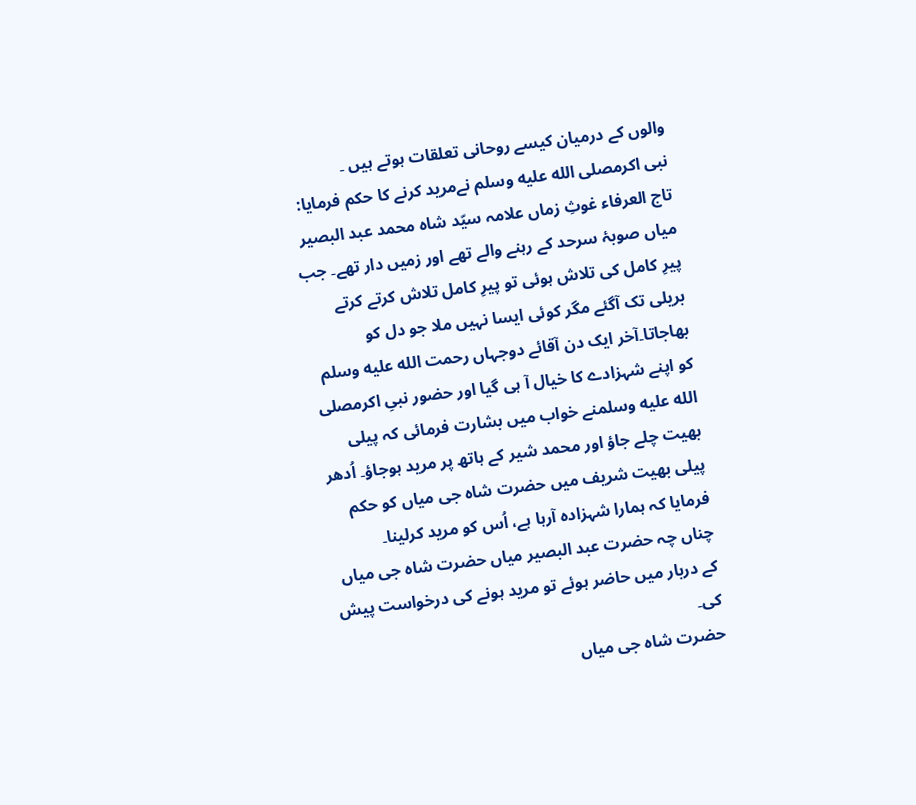والوں کے درمیان کیسے روحانی تعلقات ہوتے ہیں ۔
نبی اکرمصلى الله عليه وسلم نےمرید کرنے کا حکم فرمایا:
تاج العرفاء غوثِ زماں علامہ سیّد شاہ محمد عبد البصیر میاں صوبۂ سرحد کے رہنے والے تھے اور زمیں دار تھے۔ جب پیرِ کامل کی تلاش ہوئی تو پیرِ کامل تلاش کرتے کرتے بریلی تک آگئے مگر کوئی ایسا نہیں ملا جو دل کو بھاجاتا۔آخر ایک دن آقائے دوجہاں رحمت الله عليه وسلم کو اپنے شہزادے کا خیال آ ہی گیا اور حضور نبیِ اکرمصلى الله عليه وسلمنے خواب میں بشارت فرمائی کہ پیلی بھیت چلے جاؤ اور محمد شیر کے ہاتھ پر مرید ہوجاؤ۔ اُدھر پیلی بھیت شریف میں حضرت شاہ جی میاں کو حکم فرمایا کہ ہمارا شہزادہ آرہا ہے، اُس کو مرید کرلینا۔
چناں چہ حضرت عبد البصیر میاں حضرت شاہ جی میاں کے دربار میں حاضر ہوئے تو مرید ہونے کی درخواست پیش کی۔
حضرت شاہ جی میاں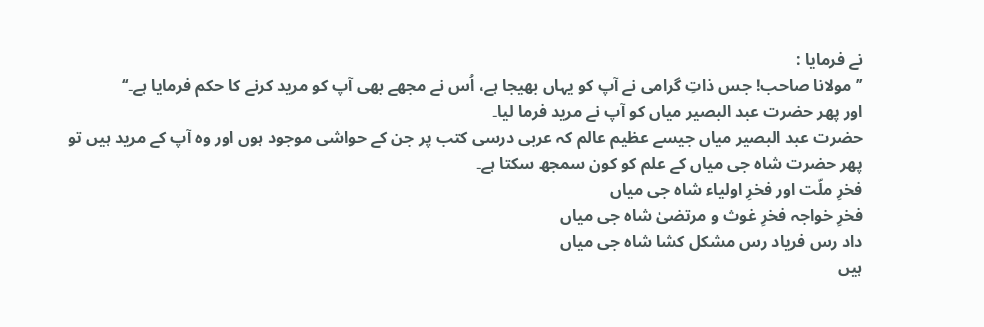نے فرمایا :
’’مولانا صاحب! جس ذاتِ گرامی نے آپ کو یہاں بھیجا ہے، اُس نے مجھے بھی آپ کو مرید کرنے کا حکم فرمایا ہے۔‘‘
اور پھر حضرت عبد البصیر میاں کو آپ نے مرید فرما لیا۔
حضرت عبد البصیر میاں جیسے عظیم عالم کہ عربی درسی کتب پر جن کے حواشی موجود ہوں اور وہ آپ کے مرید ہیں تو پھر حضرت شاہ جی میاں کے علم کو کون سمجھ سکتا ہے۔
فخرِ ملّت اور فخرِ اولیاء شاہ جی میاں
فخرِ خواجہ فخرِ غوث و مرتضیٰ شاہ جی میاں
داد رس فریاد رس مشکل کشا شاہ جی میاں
ہیں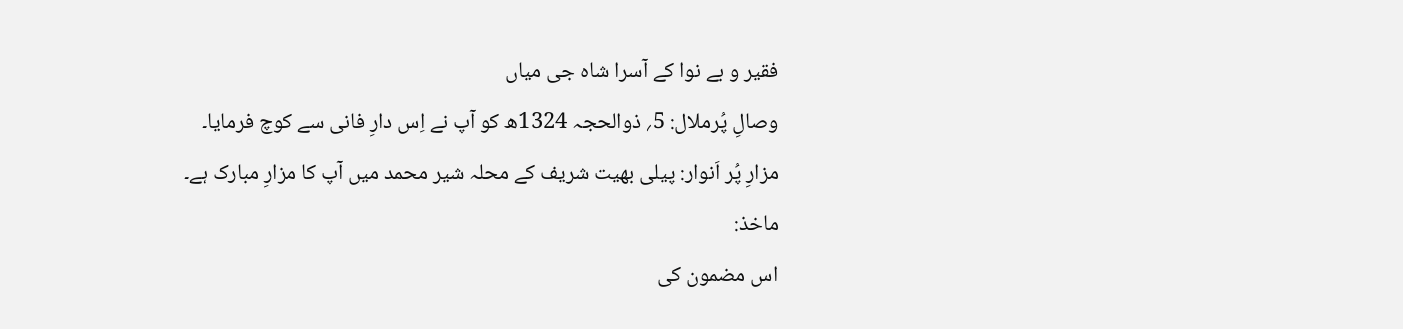فقیر و بے نوا کے آسرا شاہ جی میاں
وصالِ پُرملال: 5؍ ذوالحجہ 1324ھ کو آپ نے اِس دارِ فانی سے کوچ فرمایا۔
مزارِ پُر اَنوار: پیلی بھیت شریف کے محلہ شیر محمد میں آپ کا مزارِ مبارک ہے۔
ماخذ:
اس مضمون کی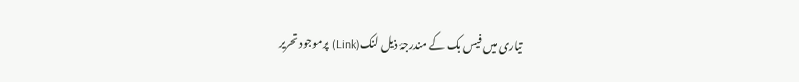تیاری میں فیس بک کے مندرجۂ ذیل لنک(Link) پرموجود تحریر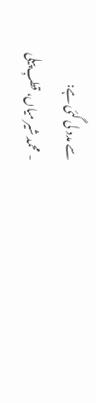سے مدد لی گئی ہے:
- محمد شیر میاں، قطبِ پیلی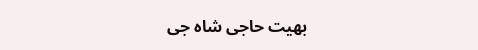بھیت حاجی شاہ جی